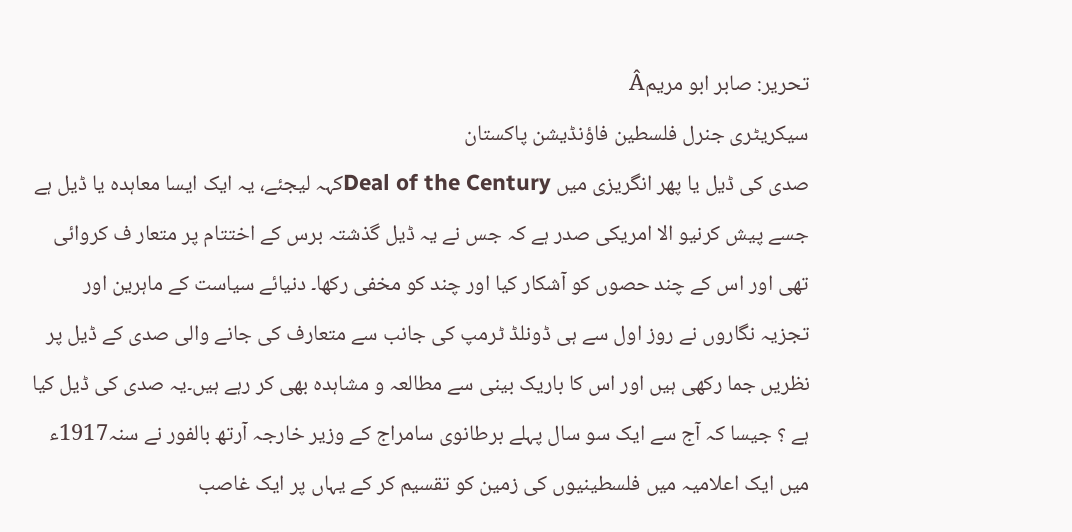تحریر: صابر ابو مریمÂ
سیکریٹری جنرل فلسطین فاؤنڈیشن پاکستان
صدی کی ڈیل یا پھر انگریزی میں Deal of the Centuryکہہ لیجئے، یہ ایک ایسا معاہدہ یا ڈیل ہے جسے پیش کرنیو الا امریکی صدر ہے کہ جس نے یہ ڈیل گذشتہ برس کے اختتام پر متعار ف کروائی تھی اور اس کے چند حصوں کو آشکار کیا اور چند کو مخفی رکھا۔ دنیائے سیاست کے ماہرین اور تجزیہ نگاروں نے روز اول سے ہی ڈونلڈ ٹرمپ کی جانب سے متعارف کی جانے والی صدی کے ڈیل پر نظریں جما رکھی ہیں اور اس کا باریک بینی سے مطالعہ و مشاہدہ بھی کر رہے ہیں۔یہ صدی کی ڈیل کیا ہے ؟ جیسا کہ آج سے ایک سو سال پہلے برطانوی سامراج کے وزیر خارجہ آرتھ بالفور نے سنہ1917ء میں ایک اعلامیہ میں فلسطینیوں کی زمین کو تقسیم کر کے یہاں پر ایک غاصب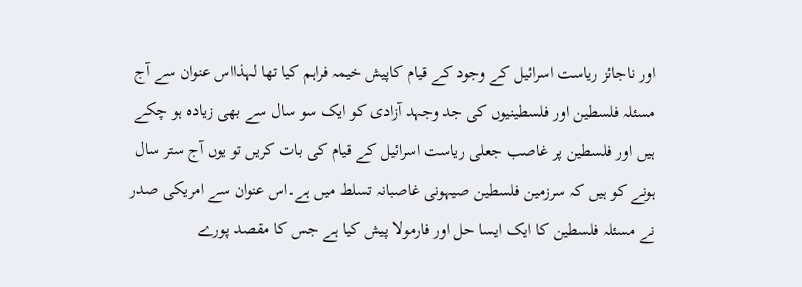اور ناجائز ریاست اسرائیل کے وجود کے قیام کاپیش خیمہ فراہم کیا تھا لہذااس عنوان سے آج مسئلہ فلسطین اور فلسطینیوں کی جد وجہد آزادی کو ایک سو سال سے بھی زیادہ ہو چکے ہیں اور فلسطین پر غاصب جعلی ریاست اسرائیل کے قیام کی بات کریں تو یوں آج ستر سال ہونے کو ہیں کہ سرزمین فلسطین صیہونی غاصبانہ تسلط میں ہے۔اس عنوان سے امریکی صدر نے مسئلہ فلسطین کا ایک ایسا حل اور فارمولا پیش کیا ہے جس کا مقصد پورے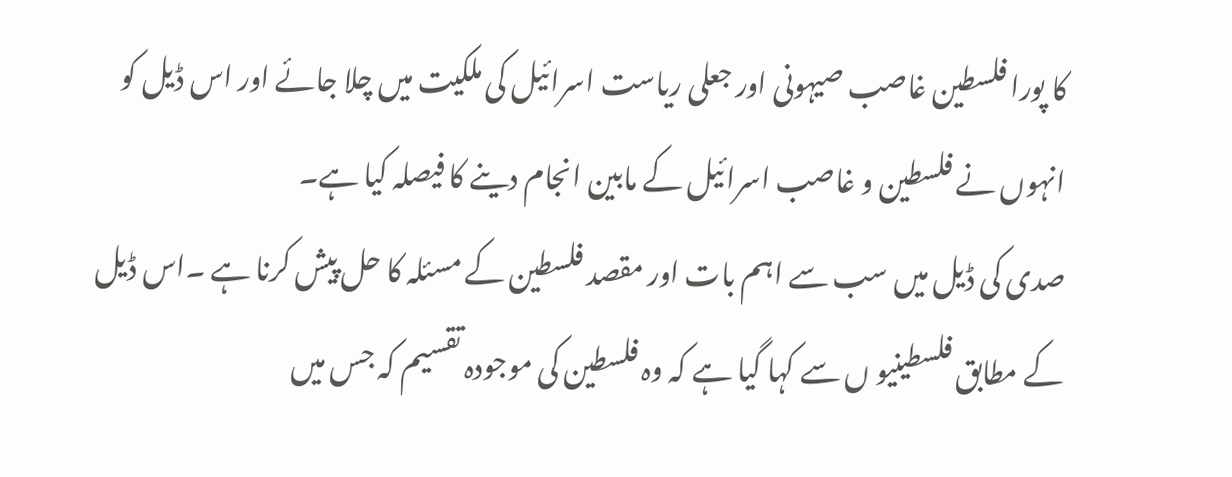کا پورا فلسطین غاصب صیہونی اور جعلی ریاست اسرائیل کی ملکیت میں چلا جائے اور اس ڈیل کو انہوں نے فلسطین و غاصب اسرائیل کے مابین انجام دینے کا فیصلہ کیا ہے۔
صدی کی ڈیل میں سب سے اہم بات اور مقصد فلسطین کے مسئلہ کا حل پیش کرنا ہے ۔اس ڈیل کے مطابق فلسطینیو ں سے کہا گیا ہے کہ وہ فلسطین کی موجودہ تقسیم کہ جس میں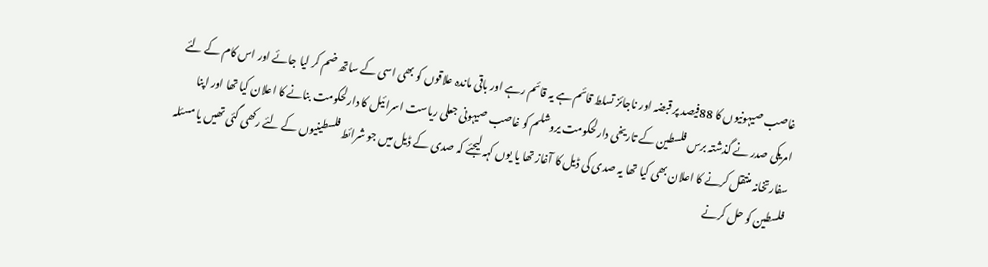غاصب صیہونیوں کا 88فیصد پر قبضہ اور ناجائز تسلط قائم ہے یہ قائم رہے اور باقی ماندہ علاقوں کو بھی اسی کے ساتھ ضم کر لیا جائے اور اس کام کے لئے امریکی صدر نے گذشتہ برس فلسطین کے تاریخی دارلحکومت یروشلم کو غاصب صیہونی جعلی ریاست اسرائیل کا دارلحکومت بنانے کا اعلان کیا تھا اور اپنا سفارتخانہ منتقل کرنے کا اعلان بھی کیا تھا یہ صدی کی ڈیل کا آغاز تھا یا یوں کہہ لیجئے کہ صدی کے ڈیل میں جو شرائط فلسطینیوں کے لئے رکھی گئی تھیں یا مسئلہ فلسطین کو حل کرنے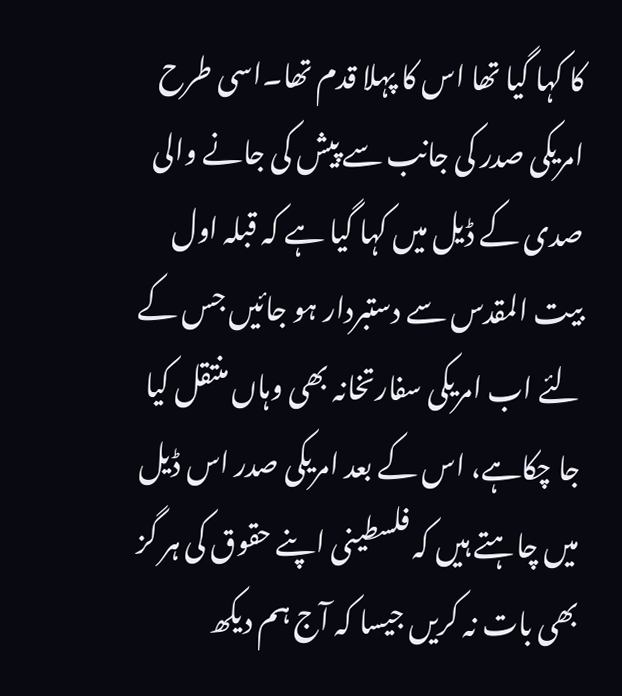کا کہا گیا تھا اس کا پہلا قدم تھا۔اسی طرح امریکی صدر کی جانب سے پیش کی جانے والی صدی کے ڈیل میں کہا گیا ہے کہ قبلہ اول بیت المقدس سے دستبردار ہو جائیں جس کے لئے اب امریکی سفارتخانہ بھی وہاں منتقل کیا جا چکاہے، اس کے بعد امریکی صدر اس ڈیل میں چاہتے ہیں کہ فلسطینی اپنے حقوق کی ہر گز بھی بات نہ کریں جیسا کہ آج ہم دیکھ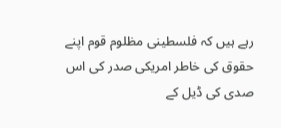رہے ہیں کہ فلسطینی مظلوم قوم اپنے حقوق کی خاطر امریکی صدر کی اس صدی کی ڈیل کے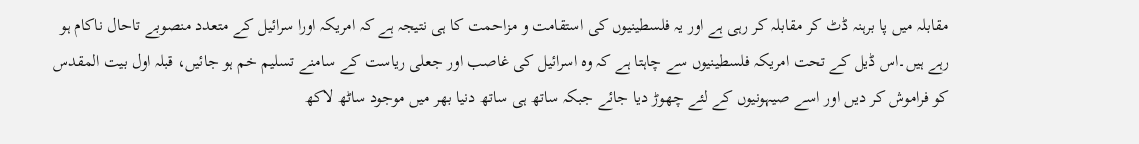مقابلہ میں پا برہنہ ڈٹ کر مقابلہ کر رہی ہے اور یہ فلسطینیوں کی استقامت و مزاحمت کا ہی نتیجہ ہے کہ امریکہ اورا سرائیل کے متعدد منصوبے تاحال ناکام ہو رہے ہیں۔اس ڈیل کے تحت امریکہ فلسطینیوں سے چاہتا ہے کہ وہ اسرائیل کی غاصب اور جعلی ریاست کے سامنے تسلیم خم ہو جائیں، قبلہ اول بیت المقدس کو فراموش کر دیں اور اسے صیہونیوں کے لئے چھوڑ دیا جائے جبکہ ساتھ ہی ساتھ دنیا بھر میں موجود ساٹھ لاکھ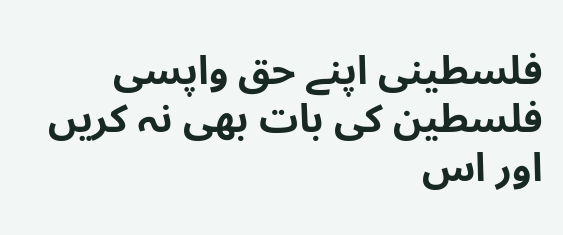فلسطینی اپنے حق واپسی فلسطین کی بات بھی نہ کریں اور اس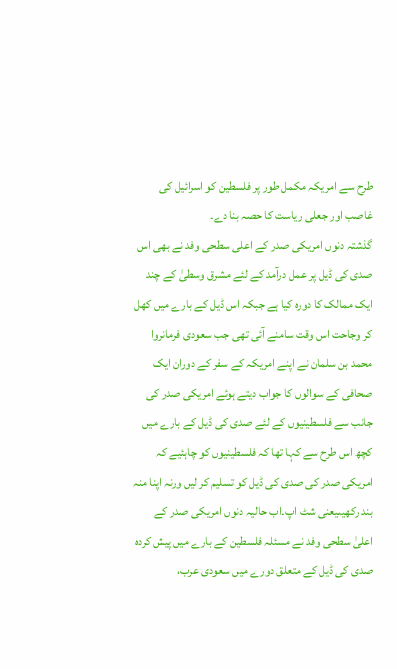طرح سے امریکہ مکمل طور پر فلسطین کو اسرائیل کی غاصب اور جعلی ریاست کا حصہ بنا دے۔
گذشتہ دنوں امریکی صدر کے اعلی سطحی وفد نے بھی اس صدی کی ڈیل پر عمل درآمد کے لئے مشرق وسطیٰ کے چند ایک ممالک کا دورہ کیا ہے جبکہ اس ڈیل کے بارے میں کھل کر وجاحت اس وقت سامنے آئی تھی جب سعودی فرمانروا محمد بن سلمان نے اپنے امریکہ کے سفر کے دوران ایک صحافی کے سوالوں کا جواب دیتے ہوئے امریکی صدر کی جانب سے فلسطینیوں کے لئے صدی کی ڈیل کے بارے میں کچھ اس طرح سے کہا تھا کہ فلسطینیوں کو چاہئیے کہ امریکی صدر کی صدی کی ڈیل کو تسلیم کر لیں ورنہ اپنا منہ بند رکھیںیعنی شٹ اپ۔اب حالیہ دنوں امریکی صدر کے اعلیٰ سطحی وفد نے مسئلہ فلسطین کے بارے میں پیش کردہ صدی کی ڈیل کے متعلق دورے میں سعودی عرب،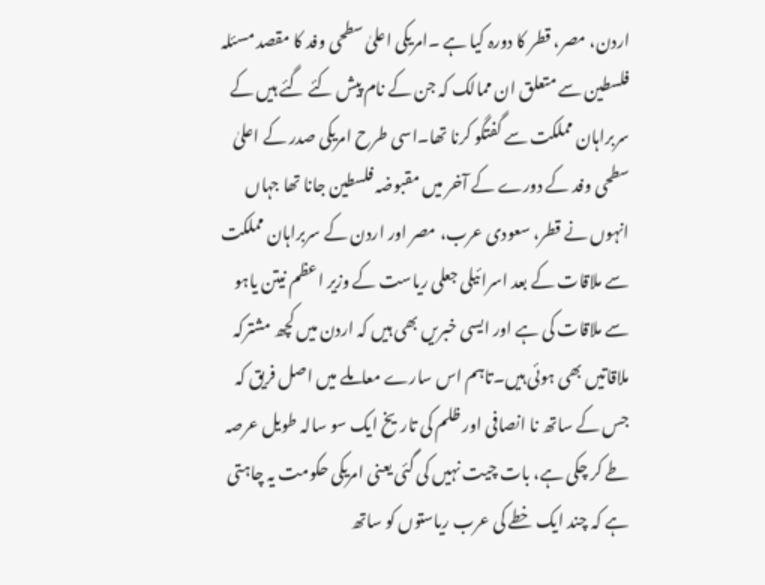اردن، مصر، قطر کا دورہ کیا ہے ۔امریکی اعلیٰ سطحی وفد کا مقصد مسئلہ فلسطین سے متعلق ان ممالک کہ جن کے نام پیش کئے گئے ہیں کے سربراہان مملکت سے گفتگو کرنا تھا۔اسی طرح امریکی صدر کے اعلیٰ سطحی وفد کے دورے کے آخر میں مقبوضہ فلسطین جانا تھا جہاں انہوں نے قطر، سعودی عرب، مصر اور اردن کے سربراہان مملکت سے ملاقات کے بعد اسرائیلی جعلی ریاست کے وزیر اعظم نیتن یاہو سے ملاقات کی ہے اور ایسی خبریں بھی ہیں کہ اردن میں کچھ مشترکہ ملاقاتیں بھی ہوئی ہیں۔تاہم اس سارے معاملے میں اصل فریق کہ جس کے ساتھ نا انصافی اور ظلم کی تاریخ ایک سو سالہ طویل عرصہ طے کر چکی ہے، بات چیت نہیں کی گئی یعنی امریکی حکومت یہ چاہتی ہے کہ چند ایک خطے کی عرب ریاستوں کو ساتھ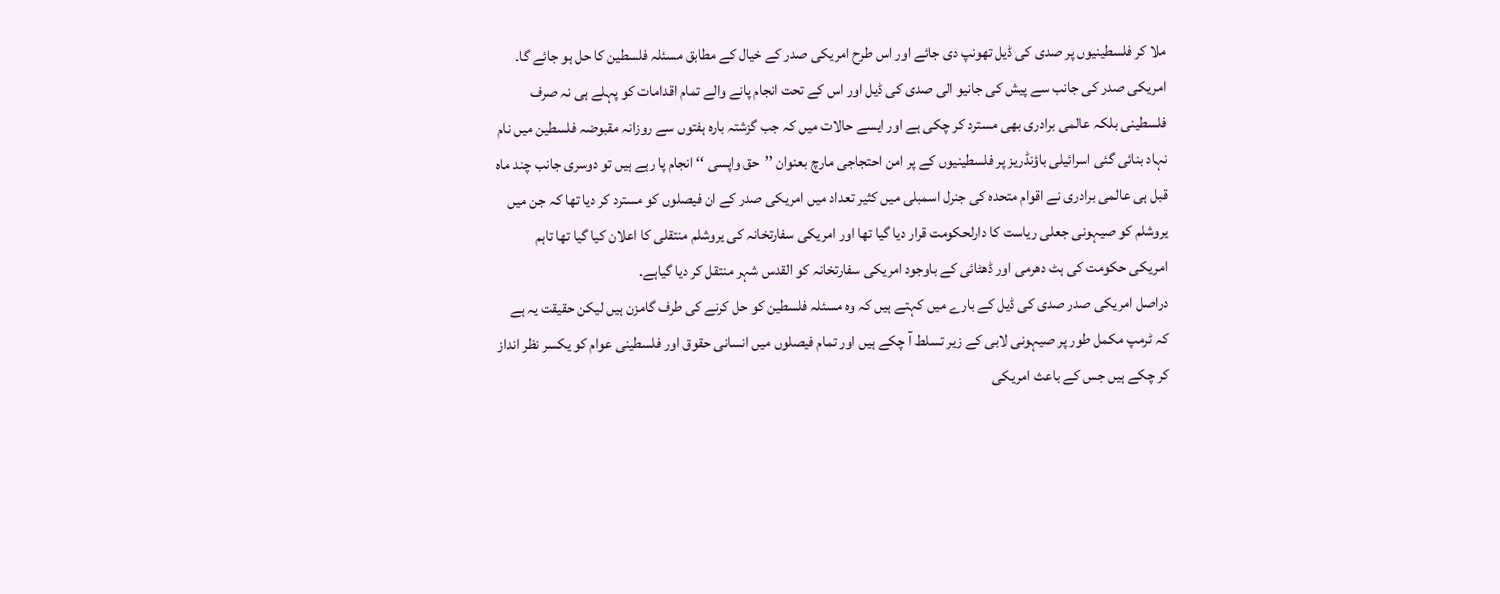ملا کر فلسطینیوں پر صدی کی ڈیل تھونپ دی جائے اور اس طرح امریکی صدر کے خیال کے مطابق مسئلہ فلسطین کا حل ہو جائے گا۔
امریکی صدر کی جانب سے پیش کی جانیو الی صدی کی ڈیل اور اس کے تحت انجام پانے والے تمام اقدامات کو پہلے ہی نہ صرف فلسطینی بلکہ عالمی برادری بھی مسترد کر چکی ہے اور ایسے حالات میں کہ جب گزشتہ بارہ ہفتوں سے روزانہ مقبوضہ فلسطین میں نام نہاد بنائی گئی اسرائیلی باؤنڈریز پر فلسطینیوں کے پر امن احتجاجی مارچ بعنوان ’’حق واپسی ‘‘ انجام پا رہے ہیں تو دوسری جانب چند ماہ قبل ہی عالمی برادری نے اقوام متحدہ کی جنرل اسمبلی میں کثیر تعداد میں امریکی صدر کے ان فیصلوں کو مسترد کر دیا تھا کہ جن میں یروشلم کو صیہونی جعلی ریاست کا دارلحکومت قرار دیا گیا تھا اور امریکی سفارتخانہ کی یروشلم منتقلی کا اعلان کیا گیا تھا تاہم امریکی حکومت کی ہٹ دھرمی اور ڈھٹائی کے باوجود امریکی سفارتخانہ کو القدس شہر منتقل کر دیا گیاہے۔
دراصل امریکی صدر صدی کی ڈیل کے بارے میں کہتے ہیں کہ وہ مسئلہ فلسطین کو حل کرنے کی طرف گامزن ہیں لیکن حقیقت یہ ہے کہ ٹرمپ مکمل طور پر صیہونی لابی کے زیر تسلط آ چکے ہیں اور تمام فیصلوں میں انسانی حقوق اور فلسطینی عوام کو یکسر نظر انداز کر چکے ہیں جس کے باعث امریکی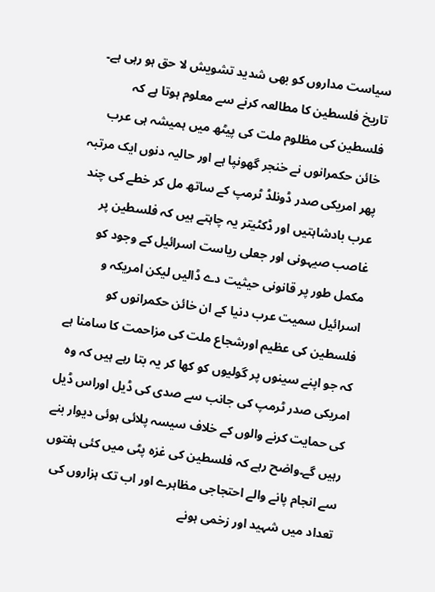سیاست مداروں کو بھی شدید تشویش لا حق ہو رہی ہے۔
تاریخ فلسطین کا مطالعہ کرنے سے معلوم ہوتا ہے کہ فلسطین کی مظلوم ملت کی پیٹھ میں ہمیشہ ہی عرب خائن حکمرانوں نے خنجر گھونپا ہے اور حالیہ دنوں ایک مرتبہ پھر امریکی صدر ڈونلڈ ٹرمپ کے ساتھ مل کر خطے کی چند عرب بادشاہتیں اور ڈکٹیتر یہ چاہتے ہیں کہ فلسطین پر غاصب صیہونی اور جعلی ریاست اسرائیل کے وجود کو مکمل طور پر قانونی حیثیت دے ڈالیں لیکن امریکہ و اسرائیل سمیت عرب دنیا کے ان خائن حکمرانوں کو فلسطین کی عظیم اورشجاع ملت کی مزاحمت کا سامنا ہے کہ جو اپنے سینوں پر گولیوں کو کھا کر یہ بتا رہے ہیں کہ وہ امریکی صدر ٹرمپ کی جانب سے صدی کی ڈیل اوراس ڈیل کی حمایت کرنے والوں کے خلاف سیسہ پلائی ہوئی دیوار بنے رہیں گے۔واضح رہے کہ فلسطین کی غزہ پٹی میں کئی ہفتوں سے انجام پانے والے احتجاجی مظاہرے اور اب تک ہزاروں کی تعداد میں شہید اور زخمی ہونے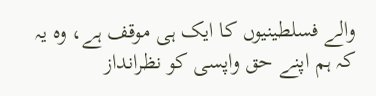والے فسلطینیوں کا ایک ہی موقف ہے، وہ یہ کہ ہم اپنے حق واپسی کو نظرانداز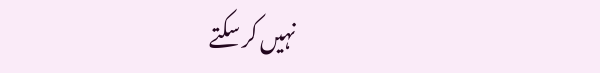نہیں کر سکتے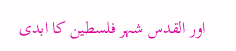اور القدس شہر فلسطین کا ابدی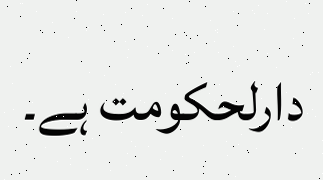دارلحکومت ہے۔